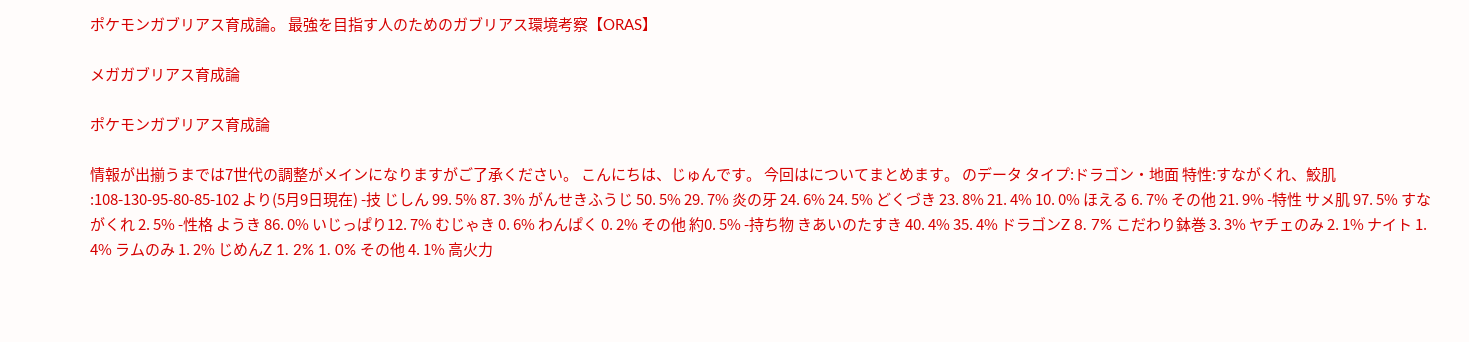ポケモンガブリアス育成論。 最強を目指す人のためのガブリアス環境考察【ORAS】

メガガブリアス育成論

ポケモンガブリアス育成論

情報が出揃うまでは7世代の調整がメインになりますがご了承ください。 こんにちは、じゅんです。 今回はについてまとめます。 のデータ タイプ:ドラゴン・地面 特性:すながくれ、鮫肌 :108-130-95-80-85-102 より(5月9日現在) -技 じしん 99. 5% 87. 3% がんせきふうじ 50. 5% 29. 7% 炎の牙 24. 6% 24. 5% どくづき 23. 8% 21. 4% 10. 0% ほえる 6. 7% その他 21. 9% -特性 サメ肌 97. 5% すながくれ 2. 5% -性格 ようき 86. 0% いじっぱり12. 7% むじゃき 0. 6% わんぱく 0. 2% その他 約0. 5% -持ち物 きあいのたすき 40. 4% 35. 4% ドラゴンZ 8. 7% こだわり鉢巻 3. 3% ヤチェのみ 2. 1% ナイト 1. 4% ラムのみ 1. 2% じめんZ 1. 2% 1. 0% その他 4. 1% 高火力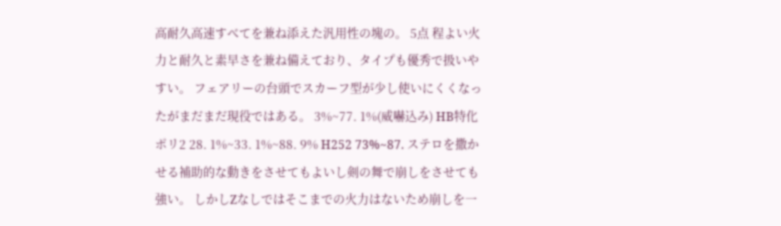高耐久高速すべてを兼ね添えた汎用性の塊の。 5点 程よい火力と耐久と素早さを兼ね備えており、タイプも優秀で扱いやすい。 フェアリーの台頭でスカーフ型が少し使いにくくなったがまだまだ現役ではある。 3%~77. 1%(威嚇込み) HB特化ポリ2 28. 1%~33. 1%~88. 9% H252 73%~87. ステロを撒かせる補助的な動きをさせてもよいし剣の舞で崩しをさせても強い。 しかしZなしではそこまでの火力はないため崩しを一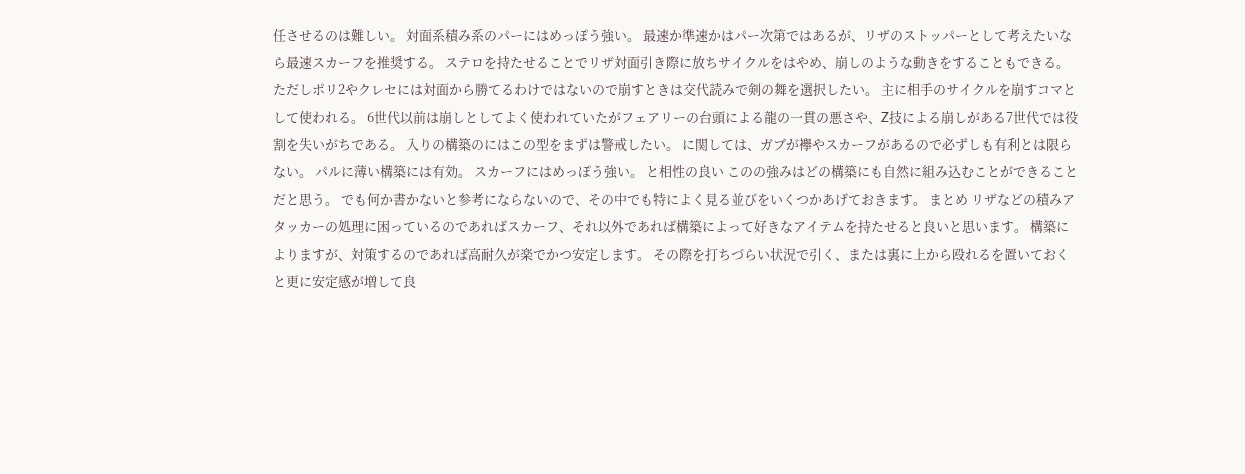任させるのは難しい。 対面系積み系のパーにはめっぽう強い。 最速か準速かはパー次第ではあるが、リザのストッパーとして考えたいなら最速スカーフを推奨する。 ステロを持たせることでリザ対面引き際に放ちサイクルをはやめ、崩しのような動きをすることもできる。 ただしポリ2やクレセには対面から勝てるわけではないので崩すときは交代読みで剣の舞を選択したい。 主に相手のサイクルを崩すコマとして使われる。 6世代以前は崩しとしてよく使われていたがフェアリーの台頭による龍の一貫の悪さや、Z技による崩しがある7世代では役割を失いがちである。 入りの構築のにはこの型をまずは警戒したい。 に関しては、ガブが襷やスカーフがあるので必ずしも有利とは限らない。 パルに薄い構築には有効。 スカーフにはめっぽう強い。 と相性の良い このの強みはどの構築にも自然に組み込むことができることだと思う。 でも何か書かないと参考にならないので、その中でも特によく見る並びをいくつかあげておきます。 まとめ リザなどの積みアタッカーの処理に困っているのであればスカーフ、それ以外であれば構築によって好きなアイテムを持たせると良いと思います。 構築によりますが、対策するのであれば高耐久が楽でかつ安定します。 その際を打ちづらい状況で引く、または裏に上から殴れるを置いておくと更に安定感が増して良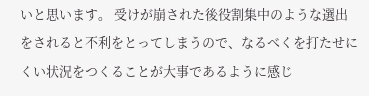いと思います。 受けが崩された後役割集中のような選出をされると不利をとってしまうので、なるべくを打たせにくい状況をつくることが大事であるように感じ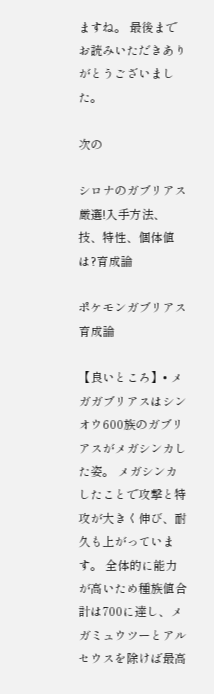ますね。 最後までお読みいただきありがとうございました。

次の

シロナのガブリアス厳選!入手方法、技、特性、個体値は?育成論

ポケモンガブリアス育成論

【良いところ】• メガガブリアスはシンオウ600族のガブリアスがメガシンカした姿。 メガシンカしたことで攻撃と特攻が大きく伸び、耐久も上がっています。 全体的に能力が高いため種族値合計は700に達し、メガミュウツーとアルセウスを除けば最高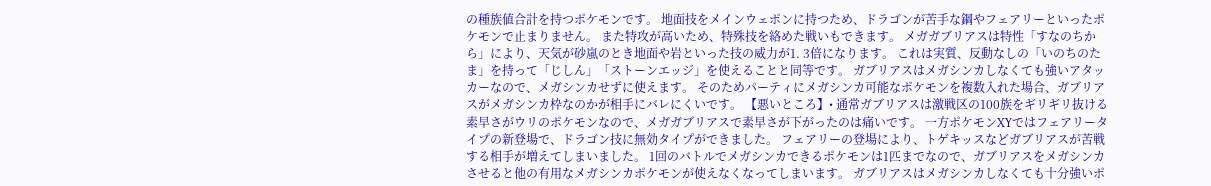の種族値合計を持つポケモンです。 地面技をメインウェポンに持つため、ドラゴンが苦手な鋼やフェアリーといったポケモンで止まりません。 また特攻が高いため、特殊技を絡めた戦いもできます。 メガガブリアスは特性「すなのちから」により、天気が砂嵐のとき地面や岩といった技の威力が1. 3倍になります。 これは実質、反動なしの「いのちのたま」を持って「じしん」「ストーンエッジ」を使えることと同等です。 ガブリアスはメガシンカしなくても強いアタッカーなので、メガシンカせずに使えます。 そのためパーティにメガシンカ可能なポケモンを複数入れた場合、ガブリアスがメガシンカ枠なのかが相手にバレにくいです。 【悪いところ】• 通常ガブリアスは激戦区の100族をギリギリ抜ける素早さがウリのポケモンなので、メガガブリアスで素早さが下がったのは痛いです。 一方ポケモンXYではフェアリータイプの新登場で、ドラゴン技に無効タイプができました。 フェアリーの登場により、トゲキッスなどガブリアスが苦戦する相手が増えてしまいました。 1回のバトルでメガシンカできるポケモンは1匹までなので、ガブリアスをメガシンカさせると他の有用なメガシンカポケモンが使えなくなってしまいます。 ガブリアスはメガシンカしなくても十分強いポ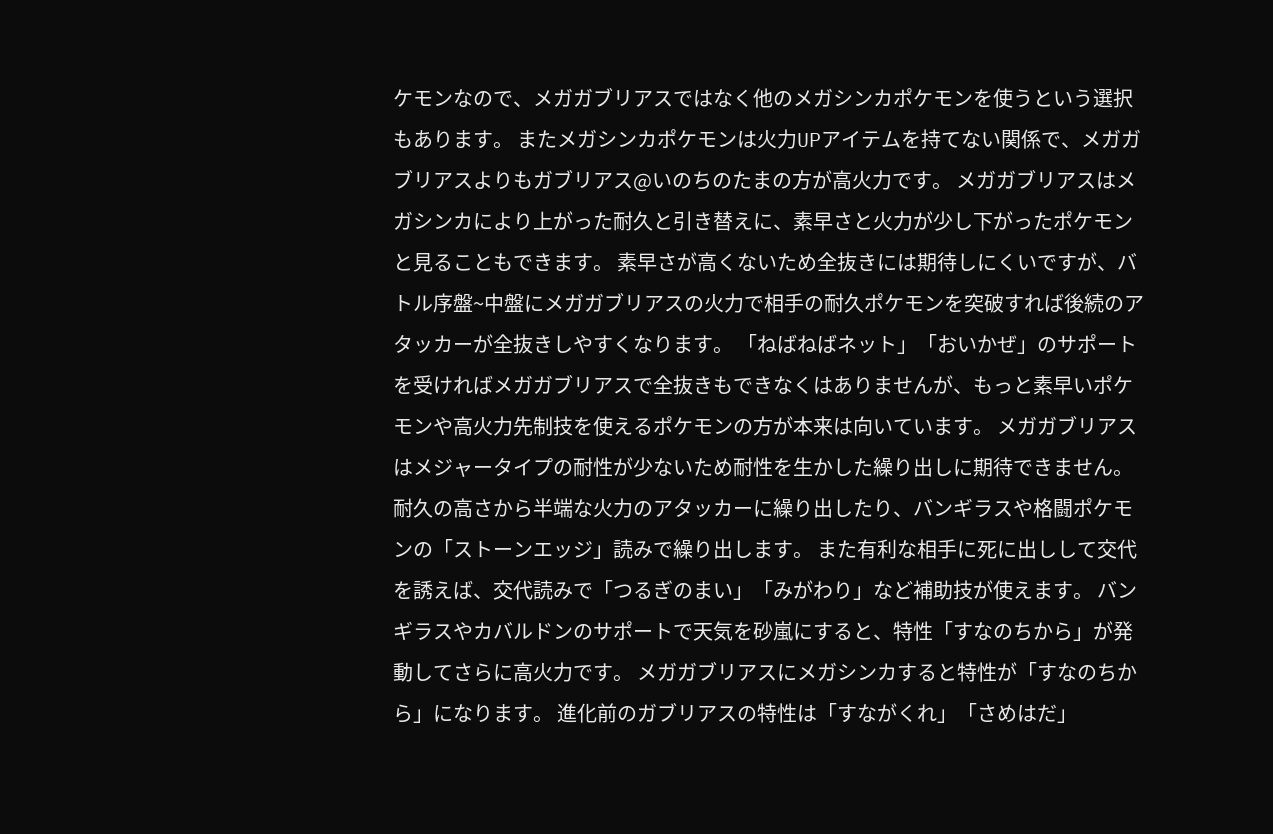ケモンなので、メガガブリアスではなく他のメガシンカポケモンを使うという選択もあります。 またメガシンカポケモンは火力UPアイテムを持てない関係で、メガガブリアスよりもガブリアス@いのちのたまの方が高火力です。 メガガブリアスはメガシンカにより上がった耐久と引き替えに、素早さと火力が少し下がったポケモンと見ることもできます。 素早さが高くないため全抜きには期待しにくいですが、バトル序盤~中盤にメガガブリアスの火力で相手の耐久ポケモンを突破すれば後続のアタッカーが全抜きしやすくなります。 「ねばねばネット」「おいかぜ」のサポートを受ければメガガブリアスで全抜きもできなくはありませんが、もっと素早いポケモンや高火力先制技を使えるポケモンの方が本来は向いています。 メガガブリアスはメジャータイプの耐性が少ないため耐性を生かした繰り出しに期待できません。 耐久の高さから半端な火力のアタッカーに繰り出したり、バンギラスや格闘ポケモンの「ストーンエッジ」読みで繰り出します。 また有利な相手に死に出しして交代を誘えば、交代読みで「つるぎのまい」「みがわり」など補助技が使えます。 バンギラスやカバルドンのサポートで天気を砂嵐にすると、特性「すなのちから」が発動してさらに高火力です。 メガガブリアスにメガシンカすると特性が「すなのちから」になります。 進化前のガブリアスの特性は「すながくれ」「さめはだ」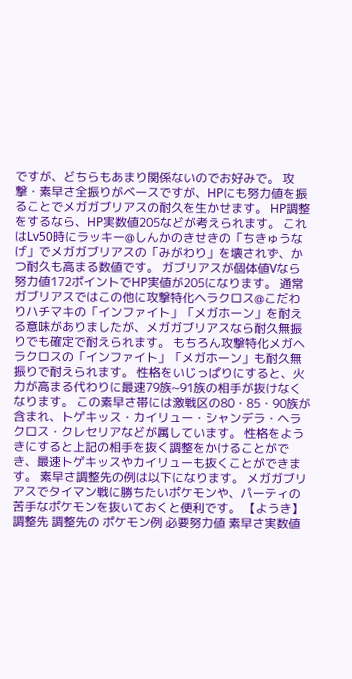ですが、どちらもあまり関係ないのでお好みで。 攻撃・素早さ全振りがベースですが、HPにも努力値を振ることでメガガブリアスの耐久を生かせます。 HP調整をするなら、HP実数値205などが考えられます。 これはLv50時にラッキー@しんかのきせきの「ちきゅうなげ」でメガガブリアスの「みがわり」を壊されず、かつ耐久も高まる数値です。 ガブリアスが個体値Vなら努力値172ポイントでHP実値が205になります。 通常ガブリアスではこの他に攻撃特化ヘラクロス@こだわりハチマキの「インファイト」「メガホーン」を耐える意味がありましたが、メガガブリアスなら耐久無振りでも確定で耐えられます。 もちろん攻撃特化メガヘラクロスの「インファイト」「メガホーン」も耐久無振りで耐えられます。 性格をいじっぱりにすると、火力が高まる代わりに最速79族~91族の相手が抜けなくなります。 この素早さ帯には激戦区の80・85・90族が含まれ、トゲキッス・カイリュー・シャンデラ・ヘラクロス・クレセリアなどが属しています。 性格をようきにすると上記の相手を抜く調整をかけることができ、最速トゲキッスやカイリューも抜くことができます。 素早さ調整先の例は以下になります。 メガガブリアスでタイマン戦に勝ちたいポケモンや、パーティの苦手なポケモンを抜いておくと便利です。 【ようき】 調整先 調整先の ポケモン例 必要努力値 素早さ実数値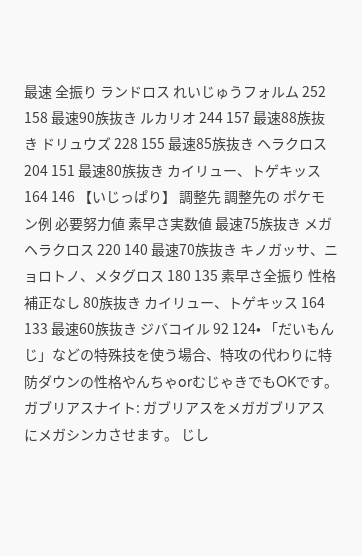最速 全振り ランドロス れいじゅうフォルム 252 158 最速90族抜き ルカリオ 244 157 最速88族抜き ドリュウズ 228 155 最速85族抜き ヘラクロス 204 151 最速80族抜き カイリュー、トゲキッス 164 146 【いじっぱり】 調整先 調整先の ポケモン例 必要努力値 素早さ実数値 最速75族抜き メガヘラクロス 220 140 最速70族抜き キノガッサ、ニョロトノ、メタグロス 180 135 素早さ全振り 性格補正なし 80族抜き カイリュー、トゲキッス 164 133 最速60族抜き ジバコイル 92 124• 「だいもんじ」などの特殊技を使う場合、特攻の代わりに特防ダウンの性格やんちゃorむじゃきでもOKです。 ガブリアスナイト: ガブリアスをメガガブリアスにメガシンカさせます。 じし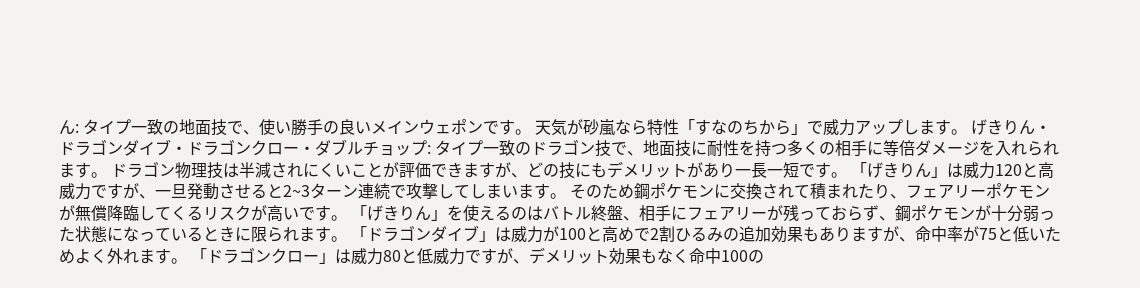ん: タイプ一致の地面技で、使い勝手の良いメインウェポンです。 天気が砂嵐なら特性「すなのちから」で威力アップします。 げきりん・ドラゴンダイブ・ドラゴンクロー・ダブルチョップ: タイプ一致のドラゴン技で、地面技に耐性を持つ多くの相手に等倍ダメージを入れられます。 ドラゴン物理技は半減されにくいことが評価できますが、どの技にもデメリットがあり一長一短です。 「げきりん」は威力120と高威力ですが、一旦発動させると2~3ターン連続で攻撃してしまいます。 そのため鋼ポケモンに交換されて積まれたり、フェアリーポケモンが無償降臨してくるリスクが高いです。 「げきりん」を使えるのはバトル終盤、相手にフェアリーが残っておらず、鋼ポケモンが十分弱った状態になっているときに限られます。 「ドラゴンダイブ」は威力が100と高めで2割ひるみの追加効果もありますが、命中率が75と低いためよく外れます。 「ドラゴンクロー」は威力80と低威力ですが、デメリット効果もなく命中100の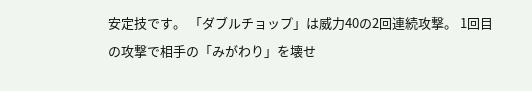安定技です。 「ダブルチョップ」は威力40の2回連続攻撃。 1回目の攻撃で相手の「みがわり」を壊せ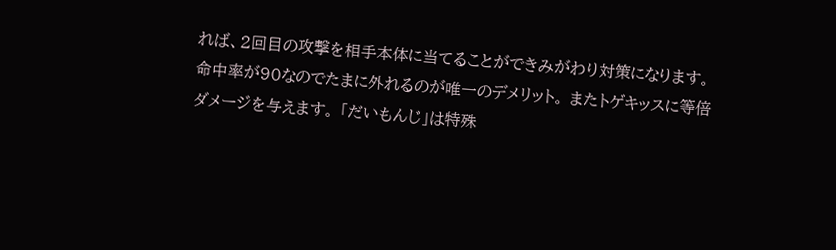れば、2回目の攻撃を相手本体に当てることができみがわり対策になります。 命中率が90なのでたまに外れるのが唯一のデメリット。 またトゲキッスに等倍ダメージを与えます。 「だいもんじ」は特殊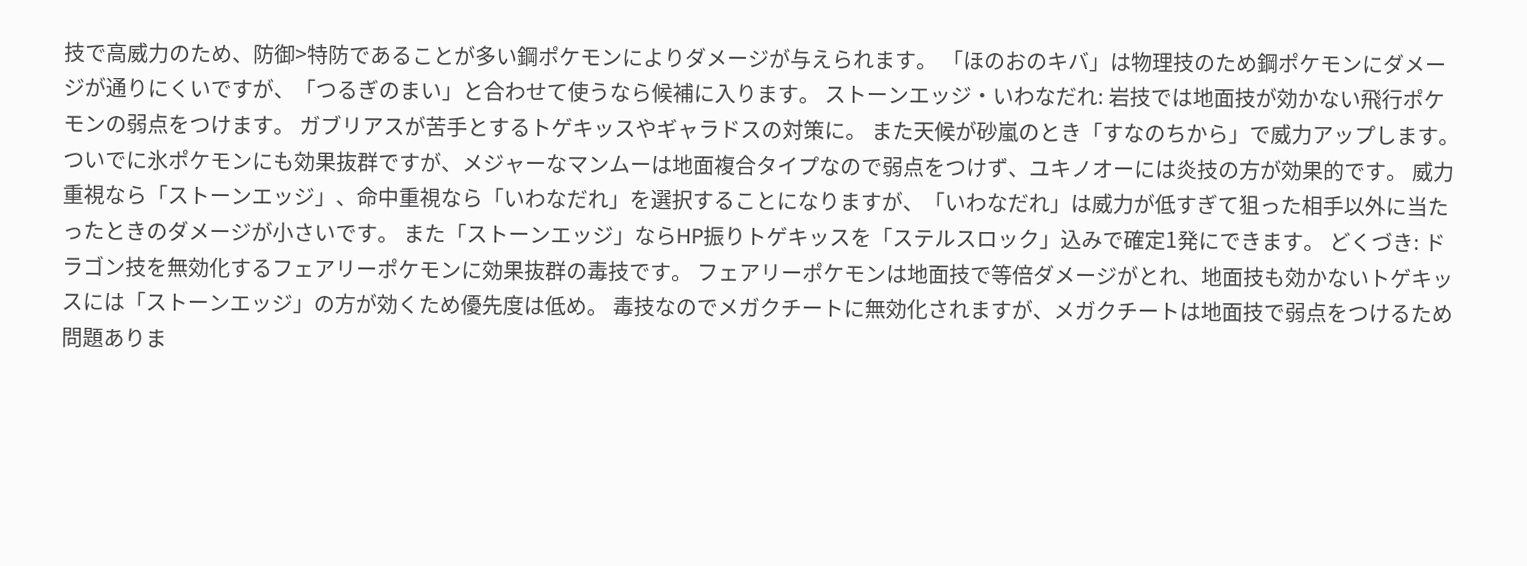技で高威力のため、防御>特防であることが多い鋼ポケモンによりダメージが与えられます。 「ほのおのキバ」は物理技のため鋼ポケモンにダメージが通りにくいですが、「つるぎのまい」と合わせて使うなら候補に入ります。 ストーンエッジ・いわなだれ: 岩技では地面技が効かない飛行ポケモンの弱点をつけます。 ガブリアスが苦手とするトゲキッスやギャラドスの対策に。 また天候が砂嵐のとき「すなのちから」で威力アップします。 ついでに氷ポケモンにも効果抜群ですが、メジャーなマンムーは地面複合タイプなので弱点をつけず、ユキノオーには炎技の方が効果的です。 威力重視なら「ストーンエッジ」、命中重視なら「いわなだれ」を選択することになりますが、「いわなだれ」は威力が低すぎて狙った相手以外に当たったときのダメージが小さいです。 また「ストーンエッジ」ならHP振りトゲキッスを「ステルスロック」込みで確定1発にできます。 どくづき: ドラゴン技を無効化するフェアリーポケモンに効果抜群の毒技です。 フェアリーポケモンは地面技で等倍ダメージがとれ、地面技も効かないトゲキッスには「ストーンエッジ」の方が効くため優先度は低め。 毒技なのでメガクチートに無効化されますが、メガクチートは地面技で弱点をつけるため問題ありま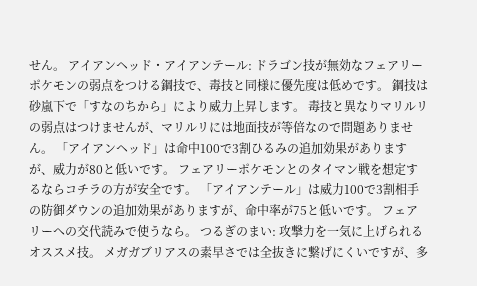せん。 アイアンヘッド・アイアンテール: ドラゴン技が無効なフェアリーポケモンの弱点をつける鋼技で、毒技と同様に優先度は低めです。 鋼技は砂嵐下で「すなのちから」により威力上昇します。 毒技と異なりマリルリの弱点はつけませんが、マリルリには地面技が等倍なので問題ありません。 「アイアンヘッド」は命中100で3割ひるみの追加効果がありますが、威力が80と低いです。 フェアリーポケモンとのタイマン戦を想定するならコチラの方が安全です。 「アイアンテール」は威力100で3割相手の防御ダウンの追加効果がありますが、命中率が75と低いです。 フェアリーへの交代読みで使うなら。 つるぎのまい: 攻撃力を一気に上げられるオススメ技。 メガガブリアスの素早さでは全抜きに繋げにくいですが、多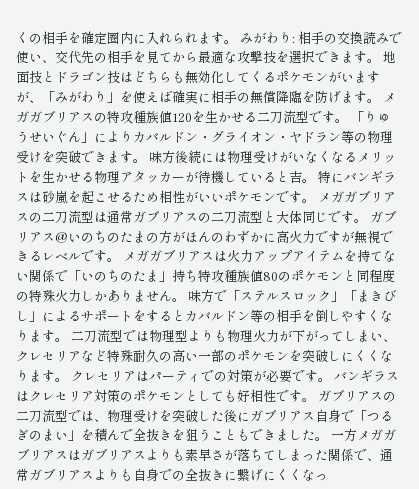くの相手を確定圏内に入れられます。 みがわり: 相手の交換読みで使い、交代先の相手を見てから最適な攻撃技を選択できます。 地面技とドラゴン技はどちらも無効化してくるポケモンがいますが、「みがわり」を使えば確実に相手の無償降臨を防げます。 メガガブリアスの特攻種族値120を生かせる二刀流型です。 「りゅうせいぐん」によりカバルドン・グライオン・ヤドラン等の物理受けを突破できます。 味方後続には物理受けがいなくなるメリットを生かせる物理アタッカーが待機していると吉。 特にバンギラスは砂嵐を起こせるため相性がいいポケモンです。 メガガブリアスの二刀流型は通常ガブリアスの二刀流型と大体同じです。 ガブリアス@いのちのたまの方がほんのわずかに高火力ですが無視できるレベルです。 メガガブリアスは火力アップアイテムを持てない関係で「いのちのたま」持ち特攻種族値80のポケモンと同程度の特殊火力しかありません。 味方で「ステルスロック」「まきびし」によるサポートをするとカバルドン等の相手を倒しやすくなります。 二刀流型では物理型よりも物理火力が下がってしまい、クレセリアなど特殊耐久の高い一部のポケモンを突破しにくくなります。 クレセリアはパーティでの対策が必要です。 バンギラスはクレセリア対策のポケモンとしても好相性です。 ガブリアスの二刀流型では、物理受けを突破した後にガブリアス自身で「つるぎのまい」を積んで全抜きを狙うこともできました。 一方メガガブリアスはガブリアスよりも素早さが落ちてしまった関係で、通常ガブリアスよりも自身での全抜きに繋げにくくなっ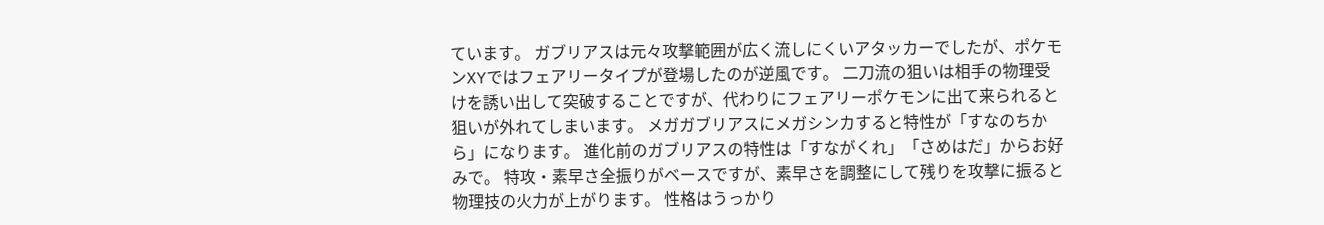ています。 ガブリアスは元々攻撃範囲が広く流しにくいアタッカーでしたが、ポケモンXYではフェアリータイプが登場したのが逆風です。 二刀流の狙いは相手の物理受けを誘い出して突破することですが、代わりにフェアリーポケモンに出て来られると狙いが外れてしまいます。 メガガブリアスにメガシンカすると特性が「すなのちから」になります。 進化前のガブリアスの特性は「すながくれ」「さめはだ」からお好みで。 特攻・素早さ全振りがベースですが、素早さを調整にして残りを攻撃に振ると物理技の火力が上がります。 性格はうっかり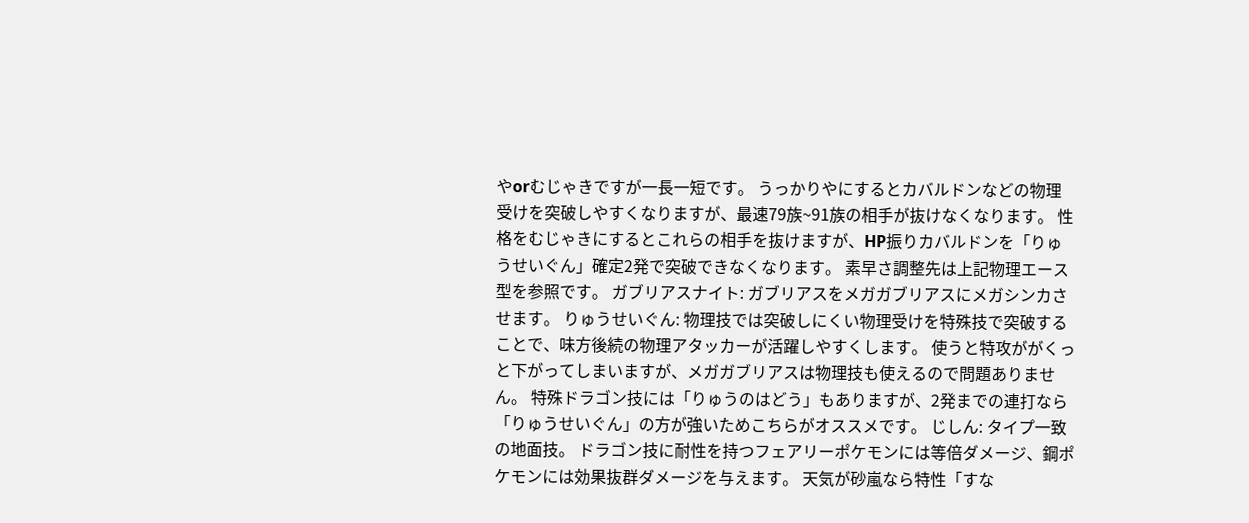やorむじゃきですが一長一短です。 うっかりやにするとカバルドンなどの物理受けを突破しやすくなりますが、最速79族~91族の相手が抜けなくなります。 性格をむじゃきにするとこれらの相手を抜けますが、HP振りカバルドンを「りゅうせいぐん」確定2発で突破できなくなります。 素早さ調整先は上記物理エース型を参照です。 ガブリアスナイト: ガブリアスをメガガブリアスにメガシンカさせます。 りゅうせいぐん: 物理技では突破しにくい物理受けを特殊技で突破することで、味方後続の物理アタッカーが活躍しやすくします。 使うと特攻ががくっと下がってしまいますが、メガガブリアスは物理技も使えるので問題ありません。 特殊ドラゴン技には「りゅうのはどう」もありますが、2発までの連打なら「りゅうせいぐん」の方が強いためこちらがオススメです。 じしん: タイプ一致の地面技。 ドラゴン技に耐性を持つフェアリーポケモンには等倍ダメージ、鋼ポケモンには効果抜群ダメージを与えます。 天気が砂嵐なら特性「すな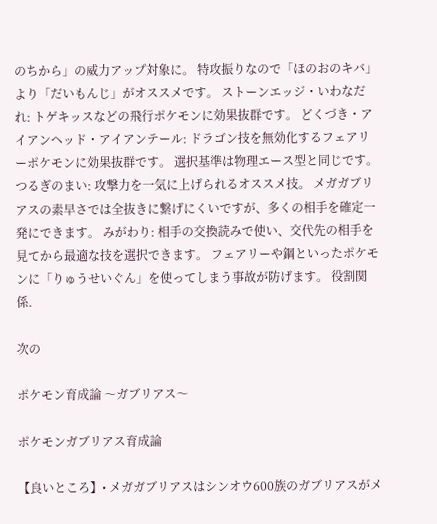のちから」の威力アップ対象に。 特攻振りなので「ほのおのキバ」より「だいもんじ」がオススメです。 ストーンエッジ・いわなだれ: トゲキッスなどの飛行ポケモンに効果抜群です。 どくづき・アイアンヘッド・アイアンテール: ドラゴン技を無効化するフェアリーポケモンに効果抜群です。 選択基準は物理エース型と同じです。 つるぎのまい: 攻撃力を一気に上げられるオススメ技。 メガガブリアスの素早さでは全抜きに繋げにくいですが、多くの相手を確定一発にできます。 みがわり: 相手の交換読みで使い、交代先の相手を見てから最適な技を選択できます。 フェアリーや鋼といったポケモンに「りゅうせいぐん」を使ってしまう事故が防げます。 役割関係.

次の

ポケモン育成論 〜ガブリアス〜

ポケモンガブリアス育成論

【良いところ】• メガガブリアスはシンオウ600族のガブリアスがメ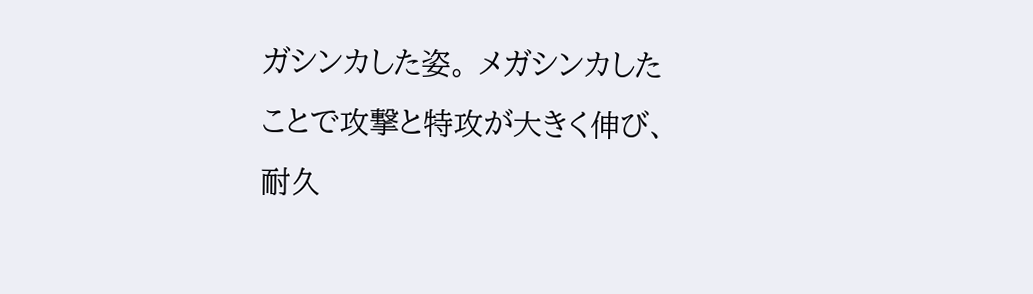ガシンカした姿。 メガシンカしたことで攻撃と特攻が大きく伸び、耐久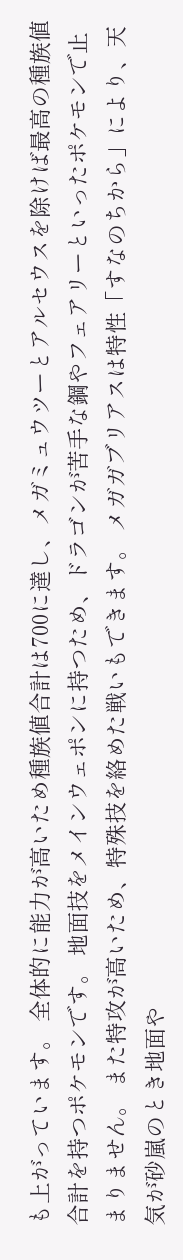も上がっています。 全体的に能力が高いため種族値合計は700に達し、メガミュウツーとアルセウスを除けば最高の種族値合計を持つポケモンです。 地面技をメインウェポンに持つため、ドラゴンが苦手な鋼やフェアリーといったポケモンで止まりません。 また特攻が高いため、特殊技を絡めた戦いもできます。 メガガブリアスは特性「すなのちから」により、天気が砂嵐のとき地面や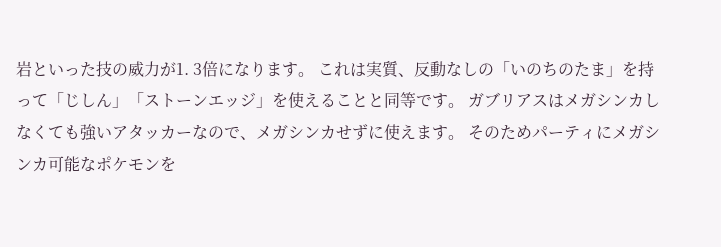岩といった技の威力が1. 3倍になります。 これは実質、反動なしの「いのちのたま」を持って「じしん」「ストーンエッジ」を使えることと同等です。 ガブリアスはメガシンカしなくても強いアタッカーなので、メガシンカせずに使えます。 そのためパーティにメガシンカ可能なポケモンを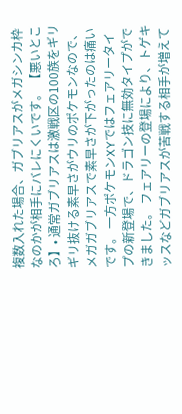複数入れた場合、ガブリアスがメガシンカ枠なのかが相手にバレにくいです。 【悪いところ】• 通常ガブリアスは激戦区の100族をギリギリ抜ける素早さがウリのポケモンなので、メガガブリアスで素早さが下がったのは痛いです。 一方ポケモンXYではフェアリータイプの新登場で、ドラゴン技に無効タイプができました。 フェアリーの登場により、トゲキッスなどガブリアスが苦戦する相手が増えて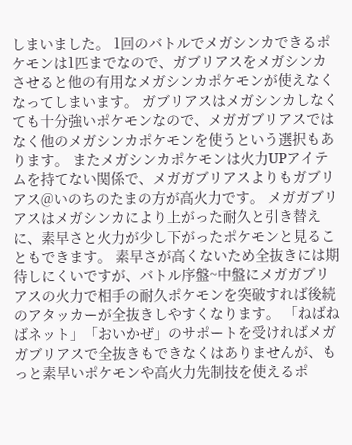しまいました。 1回のバトルでメガシンカできるポケモンは1匹までなので、ガブリアスをメガシンカさせると他の有用なメガシンカポケモンが使えなくなってしまいます。 ガブリアスはメガシンカしなくても十分強いポケモンなので、メガガブリアスではなく他のメガシンカポケモンを使うという選択もあります。 またメガシンカポケモンは火力UPアイテムを持てない関係で、メガガブリアスよりもガブリアス@いのちのたまの方が高火力です。 メガガブリアスはメガシンカにより上がった耐久と引き替えに、素早さと火力が少し下がったポケモンと見ることもできます。 素早さが高くないため全抜きには期待しにくいですが、バトル序盤~中盤にメガガブリアスの火力で相手の耐久ポケモンを突破すれば後続のアタッカーが全抜きしやすくなります。 「ねばねばネット」「おいかぜ」のサポートを受ければメガガブリアスで全抜きもできなくはありませんが、もっと素早いポケモンや高火力先制技を使えるポ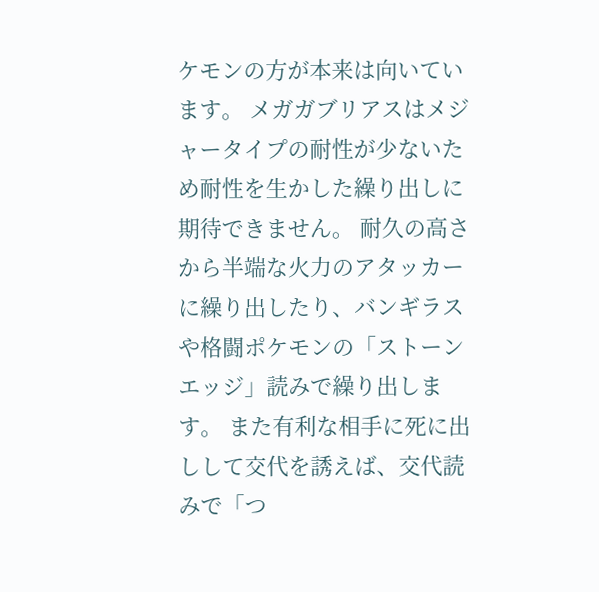ケモンの方が本来は向いています。 メガガブリアスはメジャータイプの耐性が少ないため耐性を生かした繰り出しに期待できません。 耐久の高さから半端な火力のアタッカーに繰り出したり、バンギラスや格闘ポケモンの「ストーンエッジ」読みで繰り出します。 また有利な相手に死に出しして交代を誘えば、交代読みで「つ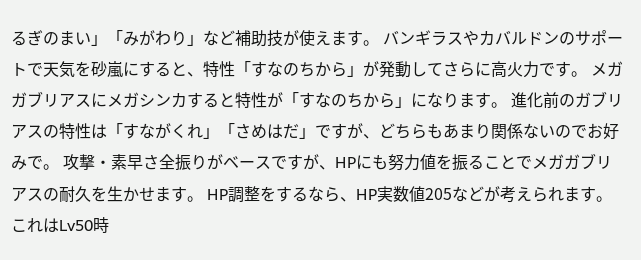るぎのまい」「みがわり」など補助技が使えます。 バンギラスやカバルドンのサポートで天気を砂嵐にすると、特性「すなのちから」が発動してさらに高火力です。 メガガブリアスにメガシンカすると特性が「すなのちから」になります。 進化前のガブリアスの特性は「すながくれ」「さめはだ」ですが、どちらもあまり関係ないのでお好みで。 攻撃・素早さ全振りがベースですが、HPにも努力値を振ることでメガガブリアスの耐久を生かせます。 HP調整をするなら、HP実数値205などが考えられます。 これはLv50時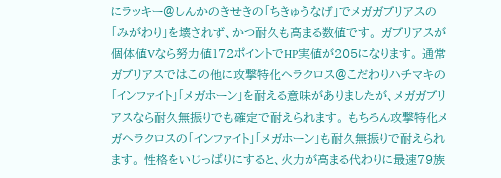にラッキー@しんかのきせきの「ちきゅうなげ」でメガガブリアスの「みがわり」を壊されず、かつ耐久も高まる数値です。 ガブリアスが個体値Vなら努力値172ポイントでHP実値が205になります。 通常ガブリアスではこの他に攻撃特化ヘラクロス@こだわりハチマキの「インファイト」「メガホーン」を耐える意味がありましたが、メガガブリアスなら耐久無振りでも確定で耐えられます。 もちろん攻撃特化メガヘラクロスの「インファイト」「メガホーン」も耐久無振りで耐えられます。 性格をいじっぱりにすると、火力が高まる代わりに最速79族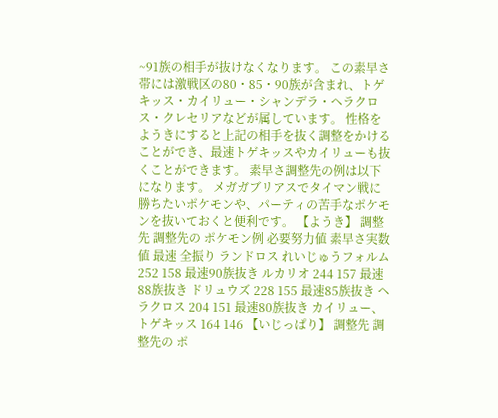~91族の相手が抜けなくなります。 この素早さ帯には激戦区の80・85・90族が含まれ、トゲキッス・カイリュー・シャンデラ・ヘラクロス・クレセリアなどが属しています。 性格をようきにすると上記の相手を抜く調整をかけることができ、最速トゲキッスやカイリューも抜くことができます。 素早さ調整先の例は以下になります。 メガガブリアスでタイマン戦に勝ちたいポケモンや、パーティの苦手なポケモンを抜いておくと便利です。 【ようき】 調整先 調整先の ポケモン例 必要努力値 素早さ実数値 最速 全振り ランドロス れいじゅうフォルム 252 158 最速90族抜き ルカリオ 244 157 最速88族抜き ドリュウズ 228 155 最速85族抜き ヘラクロス 204 151 最速80族抜き カイリュー、トゲキッス 164 146 【いじっぱり】 調整先 調整先の ポ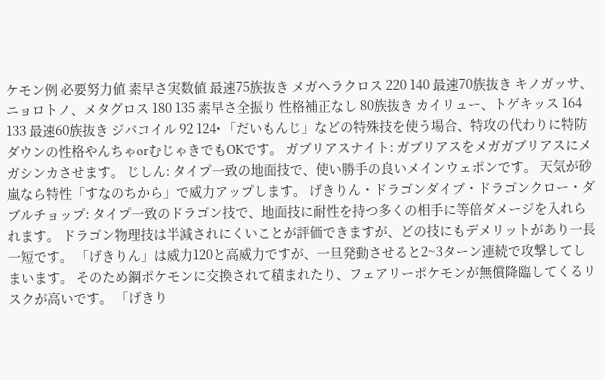ケモン例 必要努力値 素早さ実数値 最速75族抜き メガヘラクロス 220 140 最速70族抜き キノガッサ、ニョロトノ、メタグロス 180 135 素早さ全振り 性格補正なし 80族抜き カイリュー、トゲキッス 164 133 最速60族抜き ジバコイル 92 124• 「だいもんじ」などの特殊技を使う場合、特攻の代わりに特防ダウンの性格やんちゃorむじゃきでもOKです。 ガブリアスナイト: ガブリアスをメガガブリアスにメガシンカさせます。 じしん: タイプ一致の地面技で、使い勝手の良いメインウェポンです。 天気が砂嵐なら特性「すなのちから」で威力アップします。 げきりん・ドラゴンダイブ・ドラゴンクロー・ダブルチョップ: タイプ一致のドラゴン技で、地面技に耐性を持つ多くの相手に等倍ダメージを入れられます。 ドラゴン物理技は半減されにくいことが評価できますが、どの技にもデメリットがあり一長一短です。 「げきりん」は威力120と高威力ですが、一旦発動させると2~3ターン連続で攻撃してしまいます。 そのため鋼ポケモンに交換されて積まれたり、フェアリーポケモンが無償降臨してくるリスクが高いです。 「げきり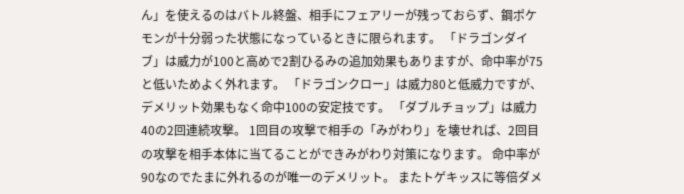ん」を使えるのはバトル終盤、相手にフェアリーが残っておらず、鋼ポケモンが十分弱った状態になっているときに限られます。 「ドラゴンダイブ」は威力が100と高めで2割ひるみの追加効果もありますが、命中率が75と低いためよく外れます。 「ドラゴンクロー」は威力80と低威力ですが、デメリット効果もなく命中100の安定技です。 「ダブルチョップ」は威力40の2回連続攻撃。 1回目の攻撃で相手の「みがわり」を壊せれば、2回目の攻撃を相手本体に当てることができみがわり対策になります。 命中率が90なのでたまに外れるのが唯一のデメリット。 またトゲキッスに等倍ダメ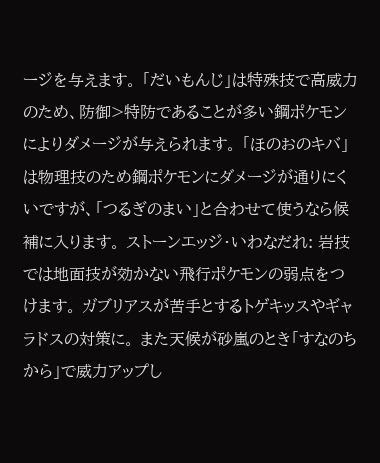ージを与えます。 「だいもんじ」は特殊技で高威力のため、防御>特防であることが多い鋼ポケモンによりダメージが与えられます。 「ほのおのキバ」は物理技のため鋼ポケモンにダメージが通りにくいですが、「つるぎのまい」と合わせて使うなら候補に入ります。 ストーンエッジ・いわなだれ: 岩技では地面技が効かない飛行ポケモンの弱点をつけます。 ガブリアスが苦手とするトゲキッスやギャラドスの対策に。 また天候が砂嵐のとき「すなのちから」で威力アップし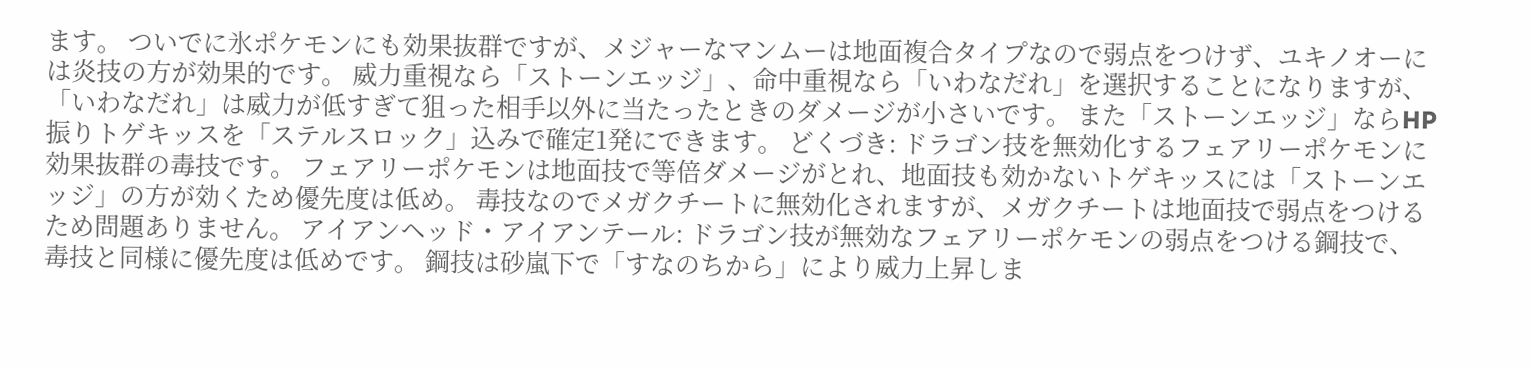ます。 ついでに氷ポケモンにも効果抜群ですが、メジャーなマンムーは地面複合タイプなので弱点をつけず、ユキノオーには炎技の方が効果的です。 威力重視なら「ストーンエッジ」、命中重視なら「いわなだれ」を選択することになりますが、「いわなだれ」は威力が低すぎて狙った相手以外に当たったときのダメージが小さいです。 また「ストーンエッジ」ならHP振りトゲキッスを「ステルスロック」込みで確定1発にできます。 どくづき: ドラゴン技を無効化するフェアリーポケモンに効果抜群の毒技です。 フェアリーポケモンは地面技で等倍ダメージがとれ、地面技も効かないトゲキッスには「ストーンエッジ」の方が効くため優先度は低め。 毒技なのでメガクチートに無効化されますが、メガクチートは地面技で弱点をつけるため問題ありません。 アイアンヘッド・アイアンテール: ドラゴン技が無効なフェアリーポケモンの弱点をつける鋼技で、毒技と同様に優先度は低めです。 鋼技は砂嵐下で「すなのちから」により威力上昇しま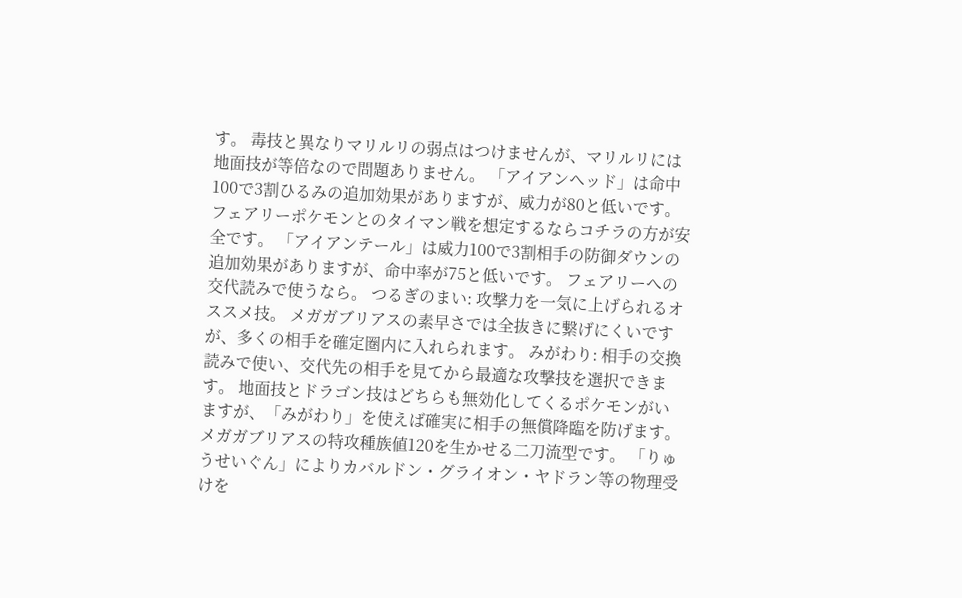す。 毒技と異なりマリルリの弱点はつけませんが、マリルリには地面技が等倍なので問題ありません。 「アイアンヘッド」は命中100で3割ひるみの追加効果がありますが、威力が80と低いです。 フェアリーポケモンとのタイマン戦を想定するならコチラの方が安全です。 「アイアンテール」は威力100で3割相手の防御ダウンの追加効果がありますが、命中率が75と低いです。 フェアリーへの交代読みで使うなら。 つるぎのまい: 攻撃力を一気に上げられるオススメ技。 メガガブリアスの素早さでは全抜きに繋げにくいですが、多くの相手を確定圏内に入れられます。 みがわり: 相手の交換読みで使い、交代先の相手を見てから最適な攻撃技を選択できます。 地面技とドラゴン技はどちらも無効化してくるポケモンがいますが、「みがわり」を使えば確実に相手の無償降臨を防げます。 メガガブリアスの特攻種族値120を生かせる二刀流型です。 「りゅうせいぐん」によりカバルドン・グライオン・ヤドラン等の物理受けを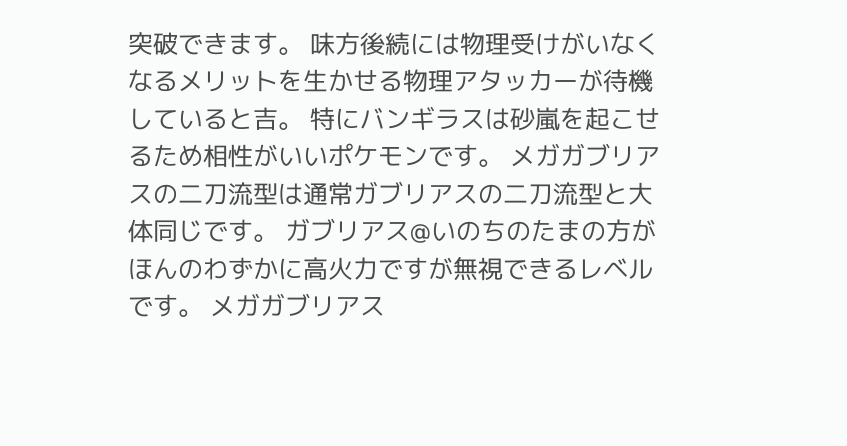突破できます。 味方後続には物理受けがいなくなるメリットを生かせる物理アタッカーが待機していると吉。 特にバンギラスは砂嵐を起こせるため相性がいいポケモンです。 メガガブリアスの二刀流型は通常ガブリアスの二刀流型と大体同じです。 ガブリアス@いのちのたまの方がほんのわずかに高火力ですが無視できるレベルです。 メガガブリアス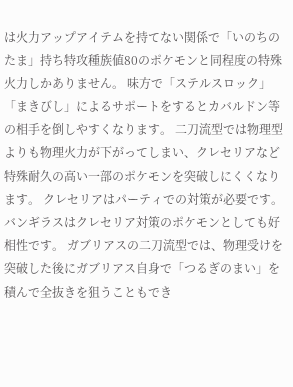は火力アップアイテムを持てない関係で「いのちのたま」持ち特攻種族値80のポケモンと同程度の特殊火力しかありません。 味方で「ステルスロック」「まきびし」によるサポートをするとカバルドン等の相手を倒しやすくなります。 二刀流型では物理型よりも物理火力が下がってしまい、クレセリアなど特殊耐久の高い一部のポケモンを突破しにくくなります。 クレセリアはパーティでの対策が必要です。 バンギラスはクレセリア対策のポケモンとしても好相性です。 ガブリアスの二刀流型では、物理受けを突破した後にガブリアス自身で「つるぎのまい」を積んで全抜きを狙うこともでき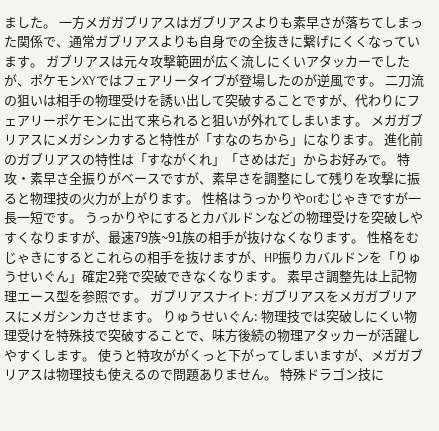ました。 一方メガガブリアスはガブリアスよりも素早さが落ちてしまった関係で、通常ガブリアスよりも自身での全抜きに繋げにくくなっています。 ガブリアスは元々攻撃範囲が広く流しにくいアタッカーでしたが、ポケモンXYではフェアリータイプが登場したのが逆風です。 二刀流の狙いは相手の物理受けを誘い出して突破することですが、代わりにフェアリーポケモンに出て来られると狙いが外れてしまいます。 メガガブリアスにメガシンカすると特性が「すなのちから」になります。 進化前のガブリアスの特性は「すながくれ」「さめはだ」からお好みで。 特攻・素早さ全振りがベースですが、素早さを調整にして残りを攻撃に振ると物理技の火力が上がります。 性格はうっかりやorむじゃきですが一長一短です。 うっかりやにするとカバルドンなどの物理受けを突破しやすくなりますが、最速79族~91族の相手が抜けなくなります。 性格をむじゃきにするとこれらの相手を抜けますが、HP振りカバルドンを「りゅうせいぐん」確定2発で突破できなくなります。 素早さ調整先は上記物理エース型を参照です。 ガブリアスナイト: ガブリアスをメガガブリアスにメガシンカさせます。 りゅうせいぐん: 物理技では突破しにくい物理受けを特殊技で突破することで、味方後続の物理アタッカーが活躍しやすくします。 使うと特攻ががくっと下がってしまいますが、メガガブリアスは物理技も使えるので問題ありません。 特殊ドラゴン技に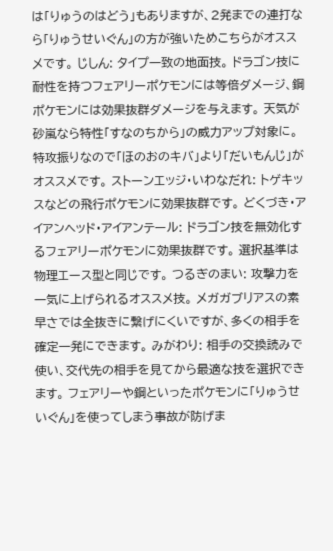は「りゅうのはどう」もありますが、2発までの連打なら「りゅうせいぐん」の方が強いためこちらがオススメです。 じしん: タイプ一致の地面技。 ドラゴン技に耐性を持つフェアリーポケモンには等倍ダメージ、鋼ポケモンには効果抜群ダメージを与えます。 天気が砂嵐なら特性「すなのちから」の威力アップ対象に。 特攻振りなので「ほのおのキバ」より「だいもんじ」がオススメです。 ストーンエッジ・いわなだれ: トゲキッスなどの飛行ポケモンに効果抜群です。 どくづき・アイアンヘッド・アイアンテール: ドラゴン技を無効化するフェアリーポケモンに効果抜群です。 選択基準は物理エース型と同じです。 つるぎのまい: 攻撃力を一気に上げられるオススメ技。 メガガブリアスの素早さでは全抜きに繋げにくいですが、多くの相手を確定一発にできます。 みがわり: 相手の交換読みで使い、交代先の相手を見てから最適な技を選択できます。 フェアリーや鋼といったポケモンに「りゅうせいぐん」を使ってしまう事故が防げま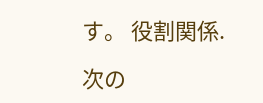す。 役割関係.

次の